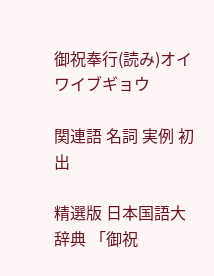御祝奉行(読み)オイワイブギョウ

関連語 名詞 実例 初出

精選版 日本国語大辞典 「御祝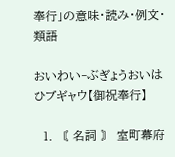奉行」の意味・読み・例文・類語

おいわい‐ぶぎょうおいはひブギャウ【御祝奉行】

  1. 〘 名詞 〙 室町幕府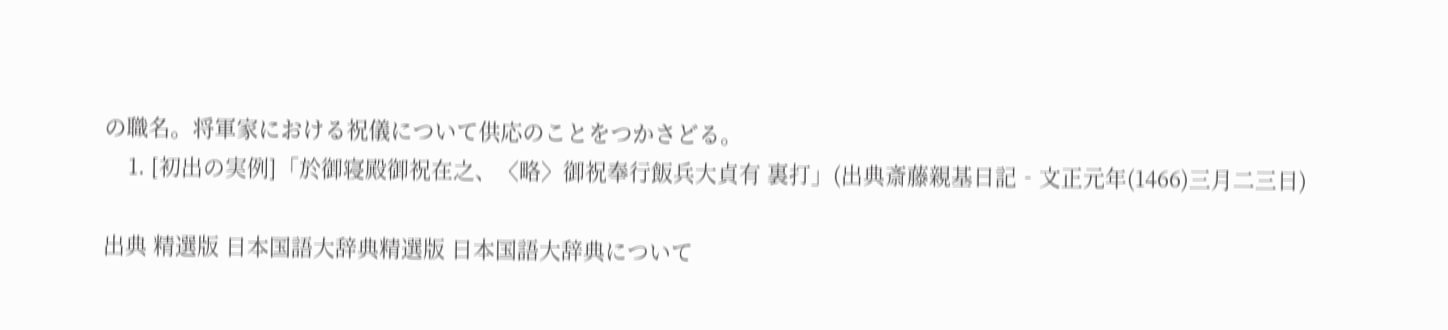の職名。将軍家における祝儀について供応のことをつかさどる。
    1. [初出の実例]「於御寝殿御祝在之、〈略〉御祝奉行飯兵大貞有 裏打」(出典斎藤親基日記‐文正元年(1466)三月二三日)

出典 精選版 日本国語大辞典精選版 日本国語大辞典について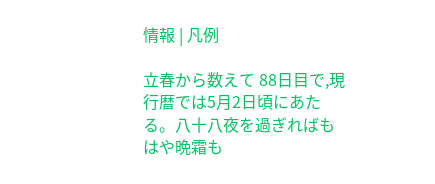情報 | 凡例

立春から数えて 88日目で,現行暦では5月2日頃にあたる。八十八夜を過ぎればもはや晩霜も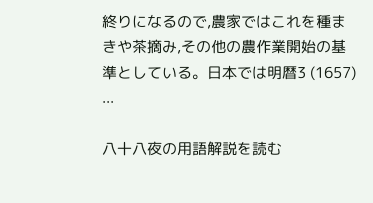終りになるので,農家ではこれを種まきや茶摘み,その他の農作業開始の基準としている。日本では明暦3 (1657) ...

八十八夜の用語解説を読む